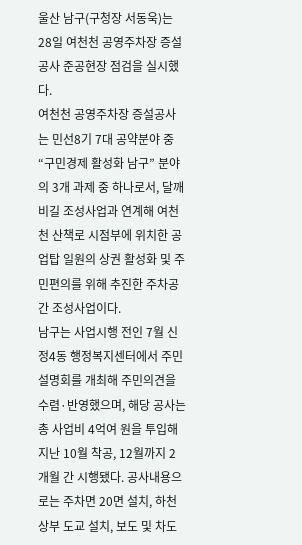울산 남구(구청장 서동욱)는 28일 여천천 공영주차장 증설공사 준공현장 점검을 실시했다.
여천천 공영주차장 증설공사는 민선8기 7대 공약분야 중 “구민경제 활성화 남구” 분야의 3개 과제 중 하나로서, 달깨비길 조성사업과 연계해 여천천 산책로 시점부에 위치한 공업탑 일원의 상권 활성화 및 주민편의를 위해 추진한 주차공간 조성사업이다.
남구는 사업시행 전인 7월 신정4동 행정복지센터에서 주민설명회를 개최해 주민의견을 수렴·반영했으며, 해당 공사는 총 사업비 4억여 원을 투입해 지난 10월 착공, 12월까지 2개월 간 시행됐다. 공사내용으로는 주차면 20면 설치, 하천 상부 도교 설치, 보도 및 차도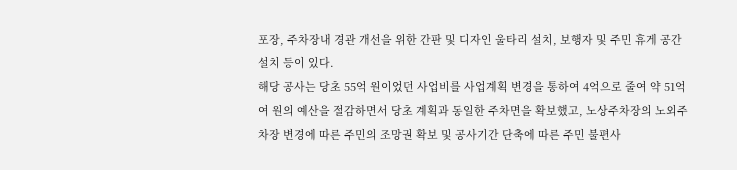포장, 주차장내 경관 개선을 위한 간판 및 디자인 울타리 설치, 보행자 및 주민 휴게 공간 설치 등이 있다.
해당 공사는 당초 55억 원이었던 사업비를 사업계획 변경을 통하여 4억으로 줄여 약 51억여 원의 예산을 절감하면서 당초 계획과 동일한 주차면을 확보했고, 노상주차장의 노외주차장 변경에 따른 주민의 조망권 확보 및 공사기간 단축에 따른 주민 불편사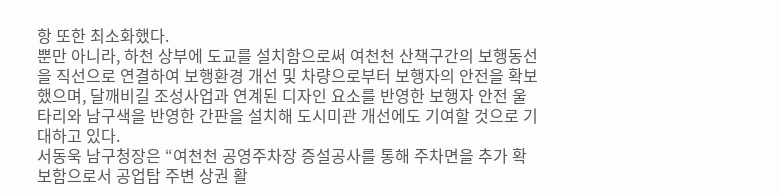항 또한 최소화했다.
뿐만 아니라, 하천 상부에 도교를 설치함으로써 여천천 산책구간의 보행동선을 직선으로 연결하여 보행환경 개선 및 차량으로부터 보행자의 안전을 확보했으며, 달깨비길 조성사업과 연계된 디자인 요소를 반영한 보행자 안전 울타리와 남구색을 반영한 간판을 설치해 도시미관 개선에도 기여할 것으로 기대하고 있다.
서동욱 남구청장은 “여천천 공영주차장 증설공사를 통해 주차면을 추가 확보함으로서 공업탑 주변 상권 활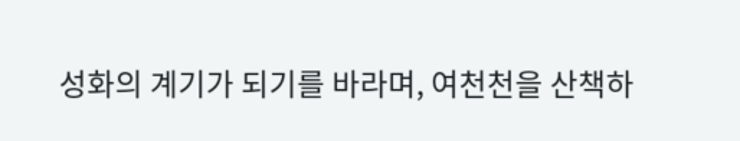성화의 계기가 되기를 바라며, 여천천을 산책하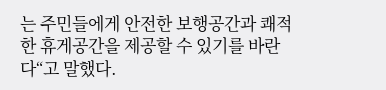는 주민들에게 안전한 보행공간과 쾌적한 휴게공간을 제공할 수 있기를 바란다“고 말했다.